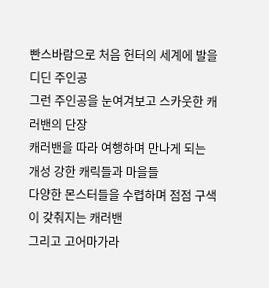빤스바람으로 처음 헌터의 세계에 발을 디딘 주인공
그런 주인공을 눈여겨보고 스카웃한 캐러밴의 단장
캐러밴을 따라 여행하며 만나게 되는 개성 강한 캐릭들과 마을들
다양한 몬스터들을 수렵하며 점점 구색이 갖춰지는 캐러밴
그리고 고어마가라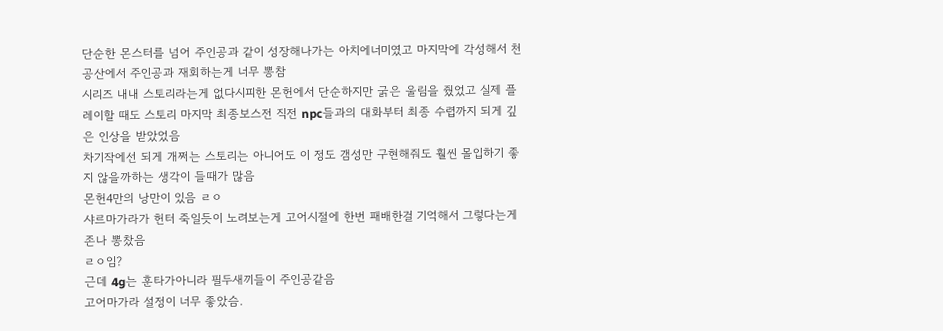단순한 몬스터를 넘어 주인공과 같이 성장해나가는 아치에너미였고 마지막에 각성해서 천공산에서 주인공과 재회하는게 너무 뽕참
시리즈 내내 스토리라는게 없다시피한 몬헌에서 단순하지만 굵은 울림을 줬었고 실제 플레이할 때도 스토리 마지막 최종보스전 직전 npc들과의 대화부터 최종 수렵까지 되게 깊은 인상을 받았었음
차기작에선 되게 개쩌는 스토리는 아니어도 이 정도 갬성만 구현해줘도 훨씬 몰입하기 좋지 않을까하는 생각이 들때가 많음
몬헌4만의 낭만이 있음 ㄹㅇ
샤르마가라가 헌터 죽일듯이 노려보는게 고어시절에 한번 패배한걸 기억해서 그렇다는게 존나 뽕찼음
ㄹㅇ임?
근데 4g는 훈타가아니라 필두새끼들이 주인공같음
고어마가라 설정이 너무 좋았슴.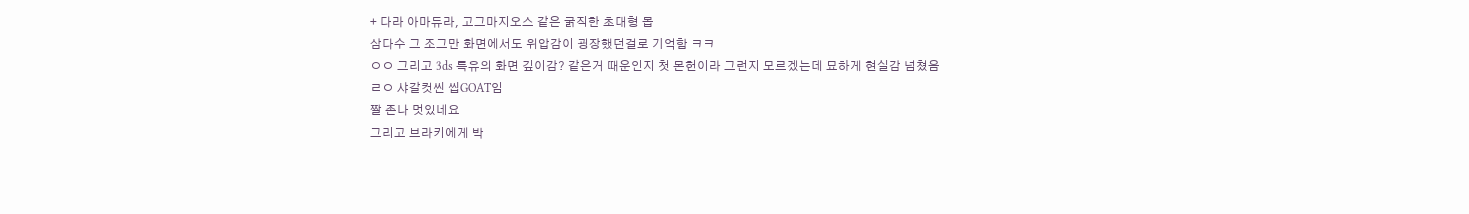+ 다라 아마듀라, 고그마지오스 같은 굵직한 초대형 몹
삼다수 그 조그만 화면에서도 위압감이 굉장했던걸로 기억함 ㅋㅋ
ㅇㅇ 그리고 3ds 특유의 화면 깊이감? 같은거 때운인지 첫 몬헌이라 그런지 모르겠는데 묘하게 현실감 넘쳤음
ㄹㅇ 샤갈컷씬 씹GOAT임
짤 존나 멋있네요
그리고 브라키에게 박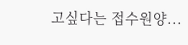고싶다는 접수원양...